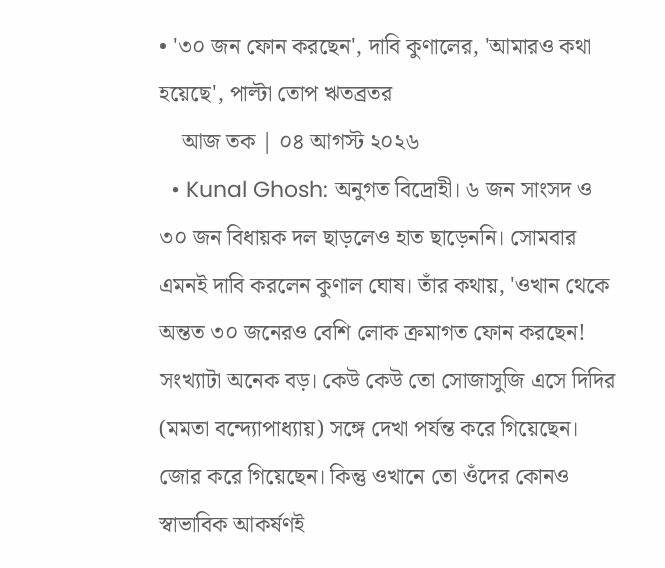• '৩০ জন ফোন করছেন', দাবি কুণালের, 'আমারও কথা হয়েছে', পাল্টা তোপ ঋতব্রতর
    আজ তক | ০৪ আগস্ট ২০২৬
  • Kunal Ghosh: অনুগত বিদ্রোহী। ৬ জন সাংসদ ও ৩০ জন বিধায়ক দল ছাড়লেও হাত ছাড়েননি। সোমবার এমনই দাবি করলেন কুণাল ঘোষ। তাঁর কথায়, 'ওখান থেকে অন্তত ৩০ জনেরও বেশি লোক ক্রমাগত ফোন করছেন! সংখ্যাটা অনেক বড়। কেউ কেউ তো সোজাসুজি এসে দিদির (মমতা বন্দ্যোপাধ্যায়) সঙ্গে দেখা পর্যন্ত করে গিয়েছেন। জোর করে গিয়েছেন। কিন্তু ওখানে তো ওঁদের কোনও স্বাভাবিক আকর্ষণই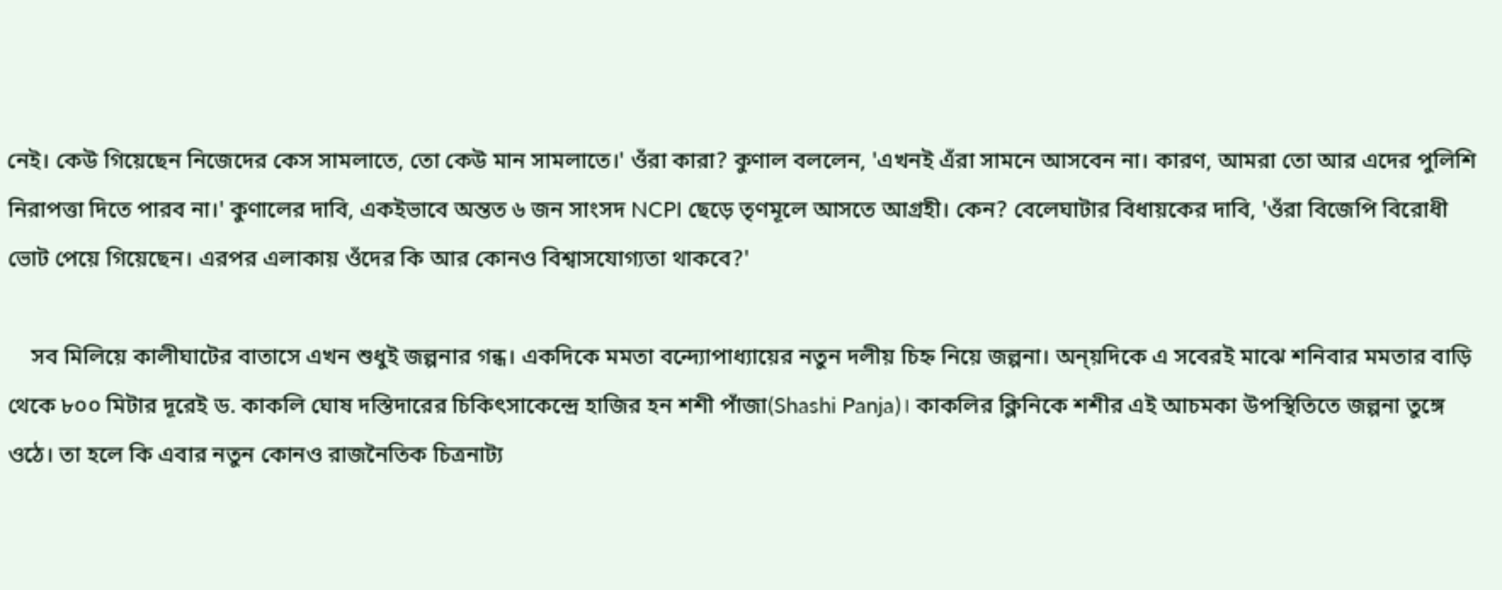নেই। কেউ গিয়েছেন নিজেদের কেস সামলাতে, তো কেউ মান সামলাতে।' ওঁরা কারা? কুণাল বললেন, 'এখনই এঁরা সামনে আসবেন না। কারণ, আমরা তো আর এদের পুলিশি নিরাপত্তা দিতে পারব না।' কুণালের দাবি, একইভাবে অন্তত ৬ জন সাংসদ NCPI ছেড়ে তৃণমূলে আসতে আগ্রহী। কেন? বেলেঘাটার বিধায়কের দাবি, 'ওঁরা বিজেপি বিরোধী ভোট পেয়ে গিয়েছেন। এরপর এলাকায় ওঁদের কি আর কোনও বিশ্বাসযোগ্যতা থাকবে?'

    সব মিলিয়ে কালীঘাটের বাতাসে এখন শুধুই জল্পনার গন্ধ। একদিকে মমতা বন্দ্যোপাধ্যায়ের নতুন দলীয় চিহ্ন নিয়ে জল্পনা। অন্য়দিকে এ সবেরই মাঝে শনিবার মমতার বাড়ি থেকে ৮০০ মিটার দূরেই ড. কাকলি ঘোষ দস্তিদারের চিকিৎসাকেন্দ্রে হাজির হন শশী পাঁজা(Shashi Panja)। কাকলির ক্লিনিকে শশীর এই আচমকা উপস্থিতিতে জল্পনা তুঙ্গে ওঠে। তা হলে কি এবার নতুন কোনও রাজনৈতিক চিত্রনাট্য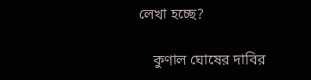লেখা হচ্ছে?

    কুণাল ঘোষের দাবির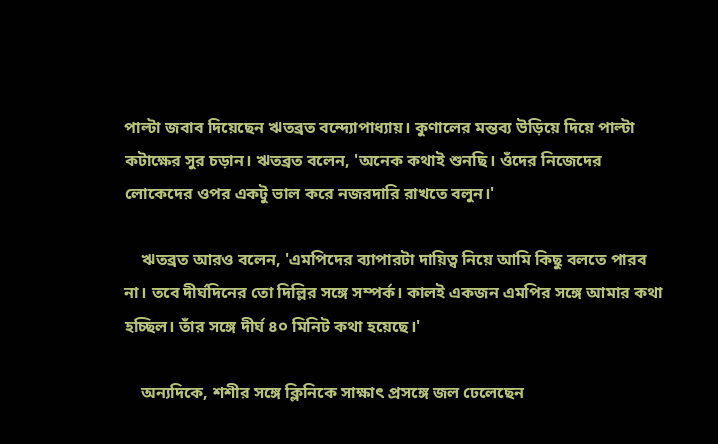পাল্টা জবাব দিয়েছেন ঋতব্রত বন্দ্যোপাধ্যায়। কুণালের মন্তব্য উড়িয়ে দিয়ে পাল্টা কটাক্ষের সুর চড়ান। ঋতব্রত বলেন, 'অনেক কথাই শুনছি। ওঁদের নিজেদের লোকেদের ওপর একটু ভাল করে নজরদারি রাখতে বলুন।'

    ঋতব্রত আরও বলেন, 'এমপিদের ব্যাপারটা দায়িত্ব নিয়ে আমি কিছু বলতে পারব না। তবে দীর্ঘদিনের তো দিল্লির সঙ্গে সম্পর্ক। কালই একজন এমপির সঙ্গে আমার কথা হচ্ছিল। তাঁর সঙ্গে দীর্ঘ ৪০ মিনিট কথা হয়েছে।'

    অন্যদিকে, শশীর সঙ্গে ক্লিনিকে সাক্ষাৎ প্রসঙ্গে জল ঢেলেছেন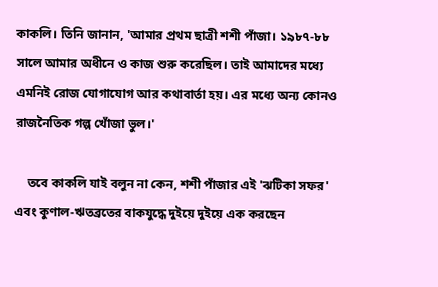কাকলি। তিনি জানান, 'আমার প্রথম ছাত্রী শশী পাঁজা। ১৯৮৭-৮৮ সালে আমার অধীনে ও কাজ শুরু করেছিল। তাই আমাদের মধ্যে এমনিই রোজ যোগাযোগ আর কথাবার্তা হয়। এর মধ্যে অন্য কোনও রাজনৈতিক গল্প খোঁজা ভুল।'

    তবে কাকলি যাই বলুন না কেন, শশী পাঁজার এই 'ঝটিকা সফর' এবং কুণাল-ঋতব্রতের বাকযুদ্ধে দুইয়ে দুইয়ে এক করছেন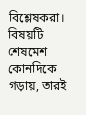বিশ্লেষকরা। বিষয়টি শেষমেশ কোনদিকে গড়ায়, তারই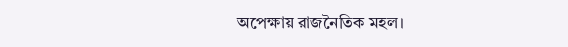অপেক্ষায় রাজনৈতিক মহল।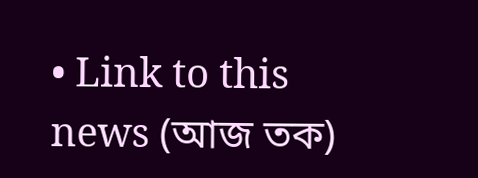• Link to this news (আজ তক)